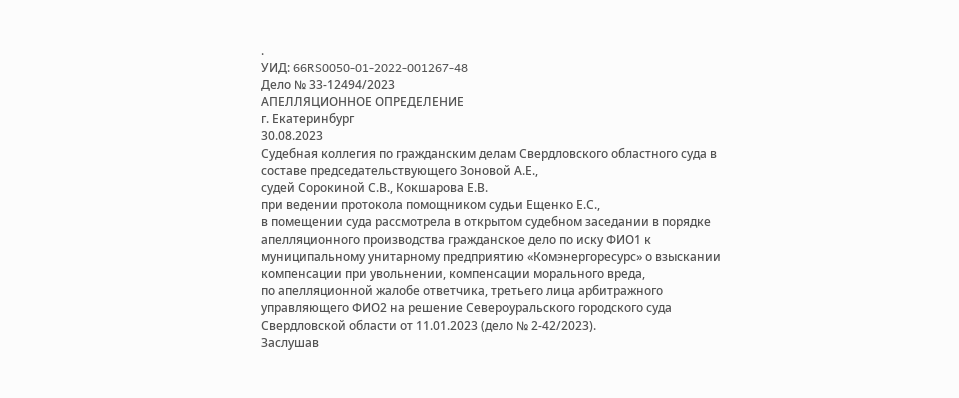.
УИД: 66RS0050-01-2022-001267-48
Дело № 33-12494/2023
АПЕЛЛЯЦИОННОЕ ОПРЕДЕЛЕНИЕ
г. Екатеринбург
30.08.2023
Судебная коллегия по гражданским делам Свердловского областного суда в составе председательствующего Зоновой А.Е.,
судей Сорокиной С.В., Кокшарова Е.В.
при ведении протокола помощником судьи Ещенко Е.С.,
в помещении суда рассмотрела в открытом судебном заседании в порядке апелляционного производства гражданское дело по иску ФИО1 к муниципальному унитарному предприятию «Комэнергоресурс» о взыскании компенсации при увольнении, компенсации морального вреда,
по апелляционной жалобе ответчика, третьего лица арбитражного управляющего ФИО2 на решение Североуральского городского суда Свердловской области от 11.01.2023 (дело № 2-42/2023).
Заслушав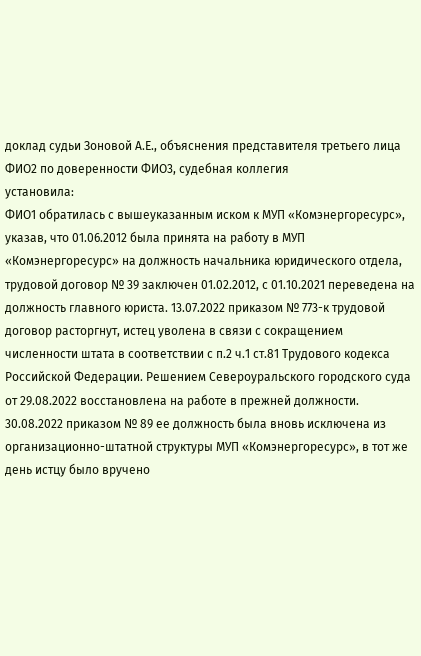доклад судьи Зоновой А.Е., объяснения представителя третьего лица ФИО2 по доверенности ФИО3, судебная коллегия
установила:
ФИО1 обратилась с вышеуказанным иском к МУП «Комэнергоресурс», указав, что 01.06.2012 была принята на работу в МУП «Комэнергоресурс» на должность начальника юридического отдела, трудовой договор № 39 заключен 01.02.2012, с 01.10.2021 переведена на должность главного юриста. 13.07.2022 приказом № 773-к трудовой договор расторгнут, истец уволена в связи с сокращением численности штата в соответствии с п.2 ч.1 ст.81 Трудового кодекса Российской Федерации. Решением Североуральского городского суда от 29.08.2022 восстановлена на работе в прежней должности. 30.08.2022 приказом № 89 ее должность была вновь исключена из организационно-штатной структуры МУП «Комэнергоресурс», в тот же день истцу было вручено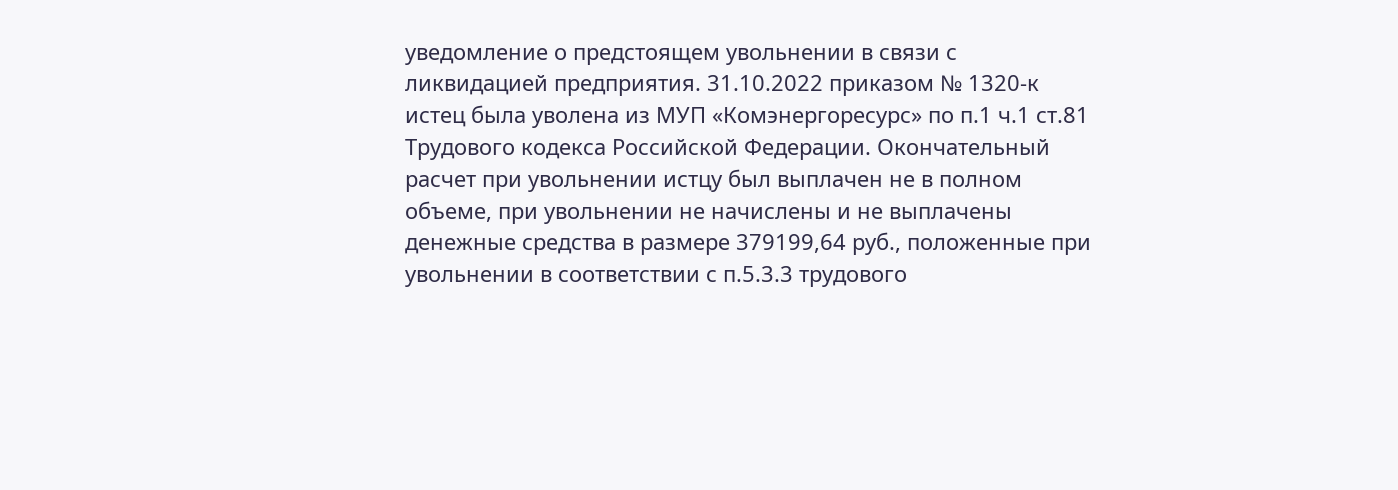уведомление о предстоящем увольнении в связи с ликвидацией предприятия. 31.10.2022 приказом № 1320-к истец была уволена из МУП «Комэнергоресурс» по п.1 ч.1 ст.81 Трудового кодекса Российской Федерации. Окончательный расчет при увольнении истцу был выплачен не в полном объеме, при увольнении не начислены и не выплачены денежные средства в размере 379199,64 руб., положенные при увольнении в соответствии с п.5.3.3 трудового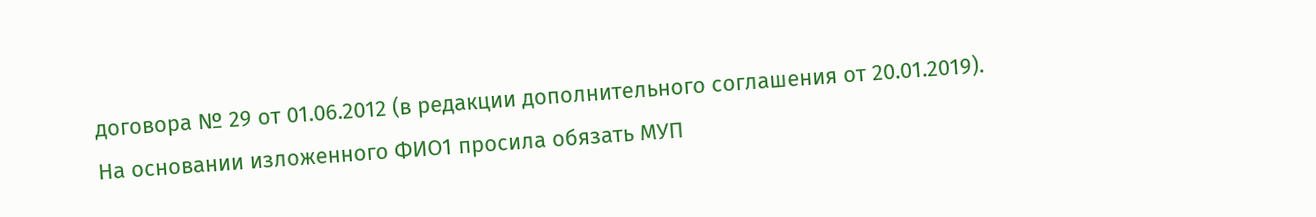договора № 29 от 01.06.2012 (в редакции дополнительного соглашения от 20.01.2019).
На основании изложенного ФИО1 просила обязать МУП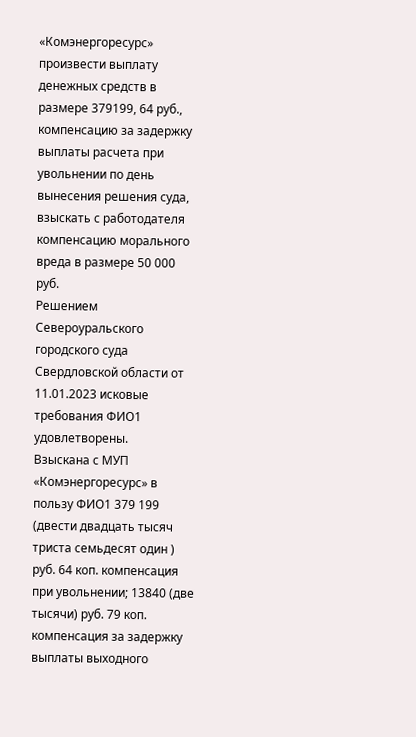«Комэнергоресурс» произвести выплату денежных средств в размере 379199, 64 руб., компенсацию за задержку выплаты расчета при увольнении по день вынесения решения суда, взыскать с работодателя компенсацию морального вреда в размере 50 000 руб.
Решением Североуральского городского суда Свердловской области от 11.01.2023 исковые требования ФИО1 удовлетворены.
Взыскана с МУП «Комэнергоресурс» в пользу ФИО1 379 199 (двести двадцать тысяч триста семьдесят один ) руб. 64 коп. компенсация при увольнении; 13840 (две тысячи) руб. 79 коп. компенсация за задержку выплаты выходного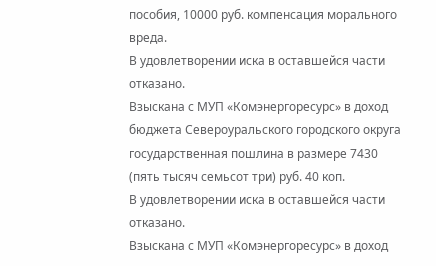пособия, 10000 руб. компенсация морального вреда.
В удовлетворении иска в оставшейся части отказано.
Взыскана с МУП «Комэнергоресурс» в доход бюджета Североуральского городского округа государственная пошлина в размере 7430 (пять тысяч семьсот три) руб. 40 коп.
В удовлетворении иска в оставшейся части отказано.
Взыскана с МУП «Комэнергоресурс» в доход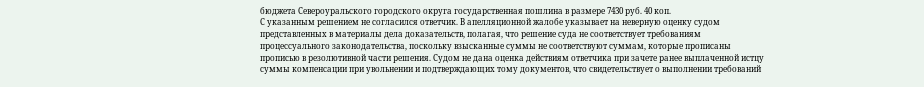бюджета Североуральского городского округа государственная пошлина в размере 7430 руб. 40 коп.
С указанным решением не согласился ответчик. В апелляционной жалобе указывает на неверную оценку судом представленных в материалы дела доказательств, полагая, что решение суда не соответствует требованиям процессуального законодательства, поскольку взысканные суммы не соответствуют суммам, которые прописаны прописью в резолютивной части решения. Судом не дана оценка действиям ответчика при зачете ранее выплаченной истцу суммы компенсации при увольнении и подтверждающих тому документов, что свидетельствует о выполнении требований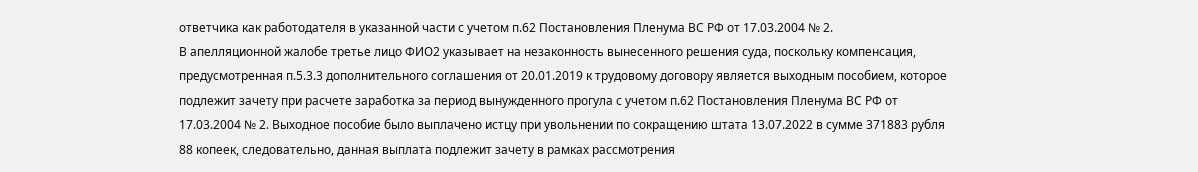ответчика как работодателя в указанной части с учетом п.62 Постановления Пленума ВС РФ от 17.03.2004 № 2.
В апелляционной жалобе третье лицо ФИО2 указывает на незаконность вынесенного решения суда, поскольку компенсация, предусмотренная п.5.3.3 дополнительного соглашения от 20.01.2019 к трудовому договору является выходным пособием, которое подлежит зачету при расчете заработка за период вынужденного прогула с учетом п.62 Постановления Пленума ВС РФ от 17.03.2004 № 2. Выходное пособие было выплачено истцу при увольнении по сокращению штата 13.07.2022 в сумме 371883 рубля 88 копеек, следовательно, данная выплата подлежит зачету в рамках рассмотрения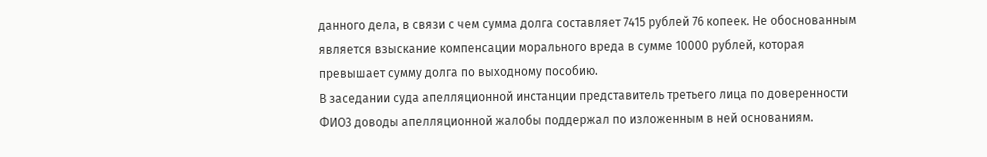данного дела, в связи с чем сумма долга составляет 7415 рублей 76 копеек. Не обоснованным является взыскание компенсации морального вреда в сумме 10000 рублей, которая превышает сумму долга по выходному пособию.
В заседании суда апелляционной инстанции представитель третьего лица по доверенности ФИО3 доводы апелляционной жалобы поддержал по изложенным в ней основаниям.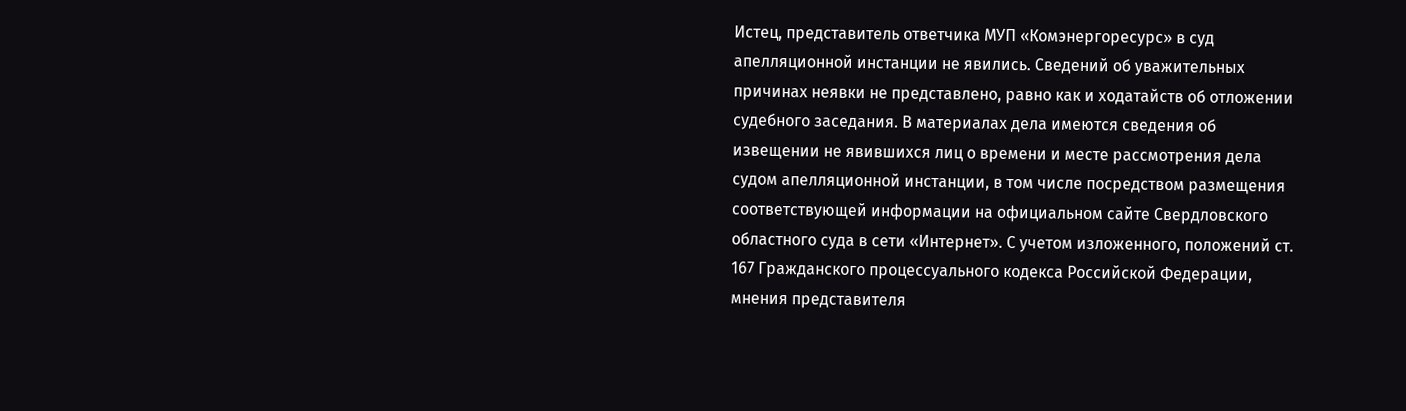Истец, представитель ответчика МУП «Комэнергоресурс» в суд апелляционной инстанции не явились. Сведений об уважительных причинах неявки не представлено, равно как и ходатайств об отложении судебного заседания. В материалах дела имеются сведения об извещении не явившихся лиц о времени и месте рассмотрения дела судом апелляционной инстанции, в том числе посредством размещения соответствующей информации на официальном сайте Свердловского областного суда в сети «Интернет». С учетом изложенного, положений ст. 167 Гражданского процессуального кодекса Российской Федерации, мнения представителя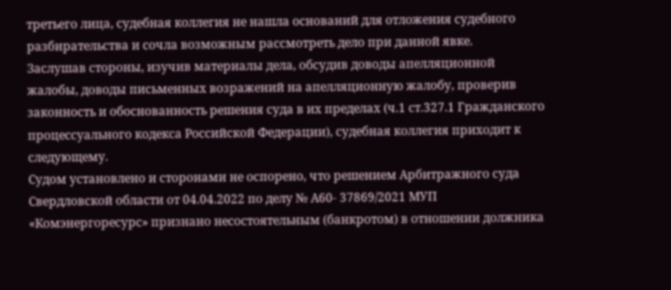третьего лица, судебная коллегия не нашла оснований для отложения судебного разбирательства и сочла возможным рассмотреть дело при данной явке.
Заслушав стороны, изучив материалы дела, обсудив доводы апелляционной жалобы, доводы письменных возражений на апелляционную жалобу, проверив законность и обоснованность решения суда в их пределах (ч.1 ст.327.1 Гражданского процессуального кодекса Российской Федерации), судебная коллегия приходит к следующему.
Судом установлено и сторонами не оспорено, что решением Арбитражного суда Свердловской области от 04.04.2022 по делу № А60- 37869/2021 МУП «Комэнергоресурс» признано несостоятельным (банкротом) в отношении должника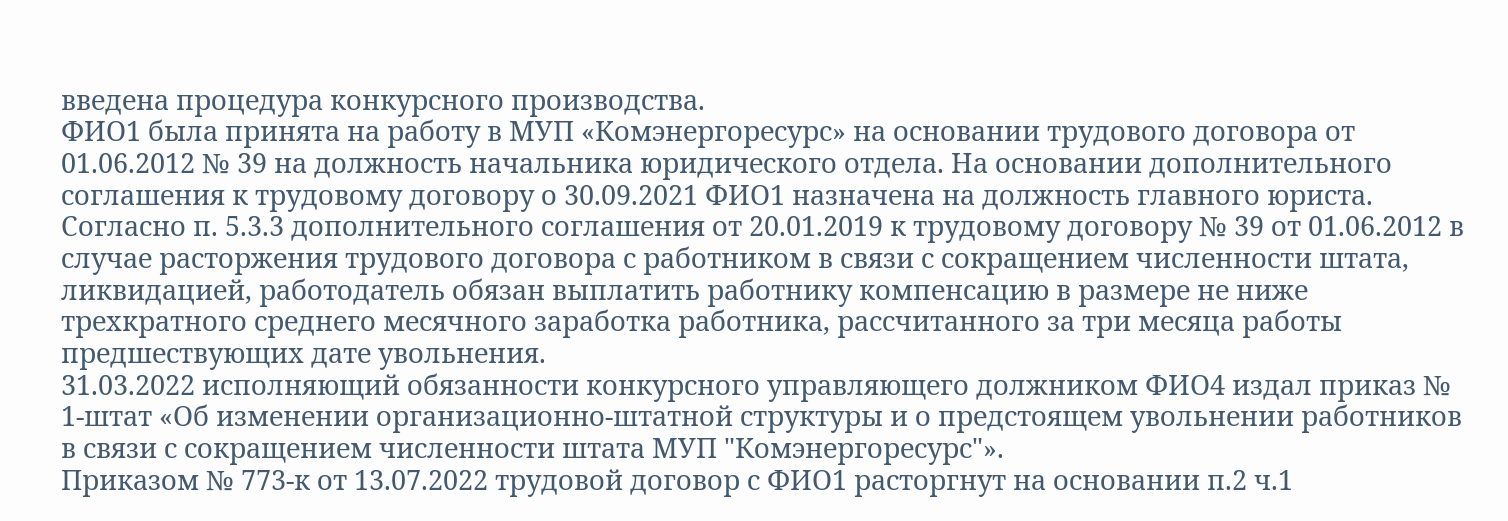введена процедура конкурсного производства.
ФИО1 была принята на работу в МУП «Комэнергоресурс» на основании трудового договора от 01.06.2012 № 39 на должность начальника юридического отдела. На основании дополнительного соглашения к трудовому договору о 30.09.2021 ФИО1 назначена на должность главного юриста.
Согласно п. 5.3.3 дополнительного соглашения от 20.01.2019 к трудовому договору № 39 от 01.06.2012 в случае расторжения трудового договора с работником в связи с сокращением численности штата, ликвидацией, работодатель обязан выплатить работнику компенсацию в размере не ниже трехкратного среднего месячного заработка работника, рассчитанного за три месяца работы предшествующих дате увольнения.
31.03.2022 исполняющий обязанности конкурсного управляющего должником ФИО4 издал приказ № 1-штат «Об изменении организационно-штатной структуры и о предстоящем увольнении работников в связи с сокращением численности штата МУП "Комэнергоресурс"».
Приказом № 773-к от 13.07.2022 трудовой договор с ФИО1 расторгнут на основании п.2 ч.1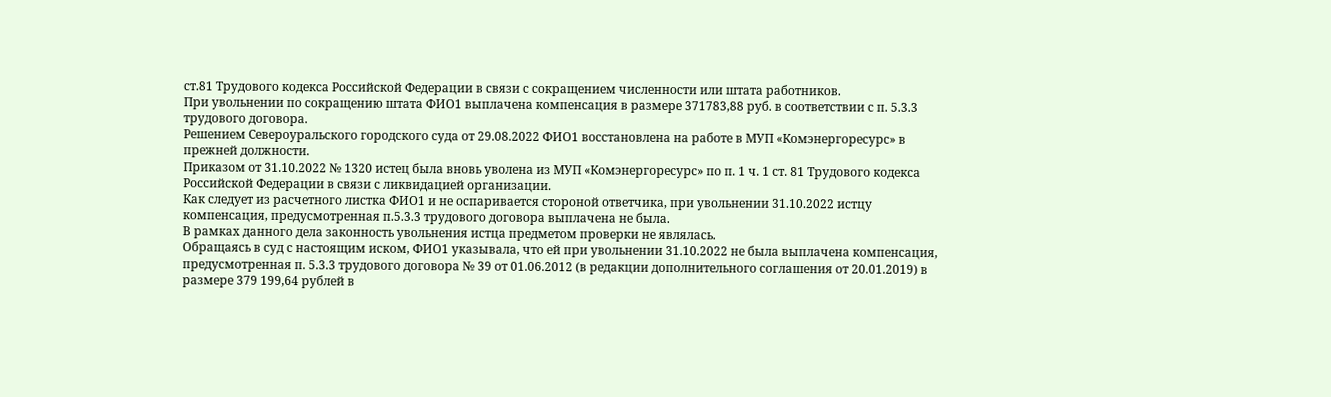ст.81 Трудового кодекса Российской Федерации в связи с сокращением численности или штата работников.
При увольнении по сокращению штата ФИО1 выплачена компенсация в размере 371783,88 руб. в соответствии с п. 5.3.3 трудового договора.
Решением Североуральского городского суда от 29.08.2022 ФИО1 восстановлена на работе в МУП «Комэнергоресурс» в прежней должности.
Приказом от 31.10.2022 № 1320 истец была вновь уволена из МУП «Комэнергоресурс» по п. 1 ч. 1 ст. 81 Трудового кодекса Российской Федерации в связи с ликвидацией организации.
Как следует из расчетного листка ФИО1 и не оспаривается стороной ответчика, при увольнении 31.10.2022 истцу компенсация, предусмотренная п.5.3.3 трудового договора выплачена не была.
В рамках данного дела законность увольнения истца предметом проверки не являлась.
Обращаясь в суд с настоящим иском, ФИО1 указывала, что ей при увольнении 31.10.2022 не была выплачена компенсация, предусмотренная п. 5.3.3 трудового договора № 39 от 01.06.2012 (в редакции дополнительного соглашения от 20.01.2019) в размере 379 199,64 рублей в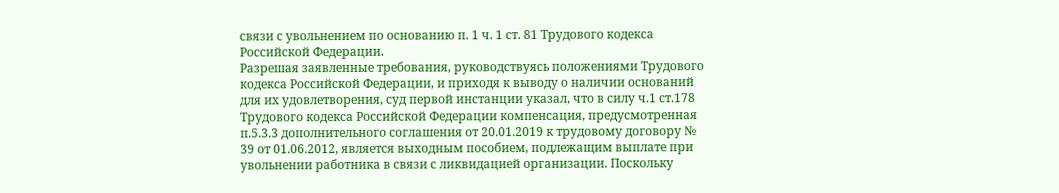связи с увольнением по основанию п. 1 ч. 1 ст. 81 Трудового кодекса Российской Федерации.
Разрешая заявленные требования, руководствуясь положениями Трудового кодекса Российской Федерации, и приходя к выводу о наличии оснований для их удовлетворения, суд первой инстанции указал, что в силу ч.1 ст.178 Трудового кодекса Российской Федерации компенсация, предусмотренная п.5.3.3 дополнительного соглашения от 20.01.2019 к трудовому договору № 39 от 01.06.2012, является выходным пособием, подлежащим выплате при увольнении работника в связи с ликвидацией организации. Поскольку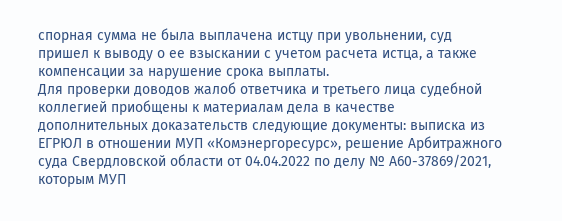спорная сумма не была выплачена истцу при увольнении, суд пришел к выводу о ее взыскании с учетом расчета истца, а также компенсации за нарушение срока выплаты.
Для проверки доводов жалоб ответчика и третьего лица судебной коллегией приобщены к материалам дела в качестве дополнительных доказательств следующие документы: выписка из ЕГРЮЛ в отношении МУП «Комэнергоресурс», решение Арбитражного суда Свердловской области от 04.04.2022 по делу № А60-37869/2021, которым МУП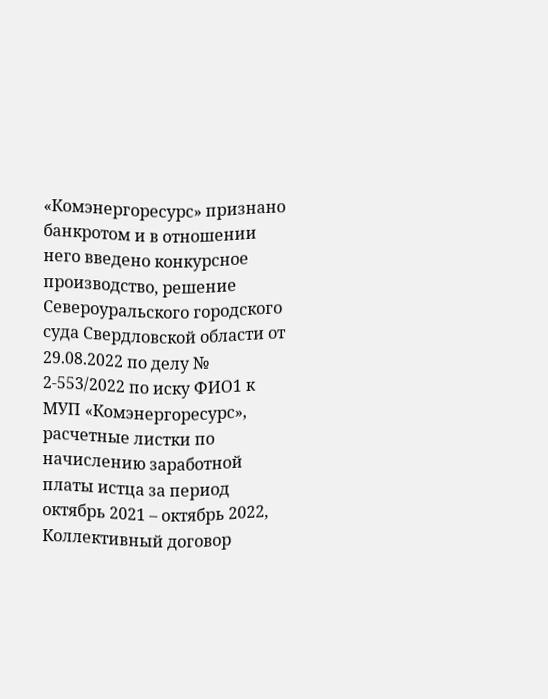«Комэнергоресурс» признано банкротом и в отношении него введено конкурсное производство, решение Североуральского городского суда Свердловской области от 29.08.2022 по делу № 2-553/2022 по иску ФИО1 к МУП «Комэнергоресурс», расчетные листки по начислению заработной платы истца за период октябрь 2021 – октябрь 2022, Коллективный договор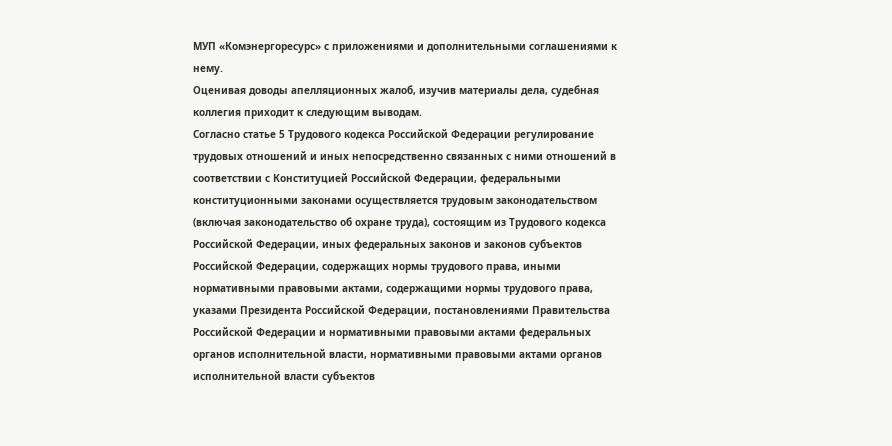МУП «Комэнергоресурс» с приложениями и дополнительными соглашениями к нему.
Оценивая доводы апелляционных жалоб, изучив материалы дела, судебная коллегия приходит к следующим выводам.
Согласно статье 5 Трудового кодекса Российской Федерации регулирование трудовых отношений и иных непосредственно связанных с ними отношений в соответствии с Конституцией Российской Федерации, федеральными конституционными законами осуществляется трудовым законодательством (включая законодательство об охране труда), состоящим из Трудового кодекса Российской Федерации, иных федеральных законов и законов субъектов Российской Федерации, содержащих нормы трудового права, иными нормативными правовыми актами, содержащими нормы трудового права, указами Президента Российской Федерации, постановлениями Правительства Российской Федерации и нормативными правовыми актами федеральных органов исполнительной власти, нормативными правовыми актами органов исполнительной власти субъектов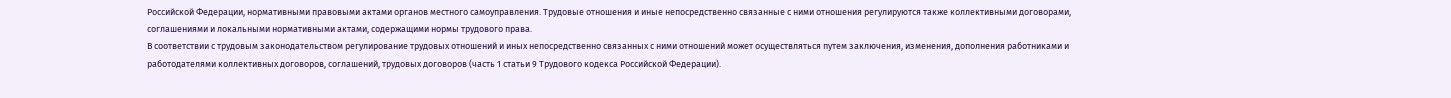Российской Федерации, нормативными правовыми актами органов местного самоуправления. Трудовые отношения и иные непосредственно связанные с ними отношения регулируются также коллективными договорами, соглашениями и локальными нормативными актами, содержащими нормы трудового права.
В соответствии с трудовым законодательством регулирование трудовых отношений и иных непосредственно связанных с ними отношений может осуществляться путем заключения, изменения, дополнения работниками и работодателями коллективных договоров, соглашений, трудовых договоров (часть 1 статьи 9 Трудового кодекса Российской Федерации).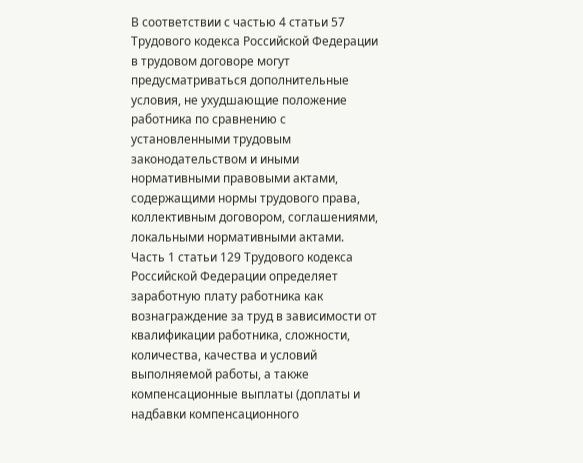В соответствии с частью 4 статьи 57 Трудового кодекса Российской Федерации в трудовом договоре могут предусматриваться дополнительные условия, не ухудшающие положение работника по сравнению с установленными трудовым законодательством и иными нормативными правовыми актами, содержащими нормы трудового права, коллективным договором, соглашениями, локальными нормативными актами.
Часть 1 статьи 129 Трудового кодекса Российской Федерации определяет заработную плату работника как вознаграждение за труд в зависимости от квалификации работника, сложности, количества, качества и условий выполняемой работы, а также компенсационные выплаты (доплаты и надбавки компенсационного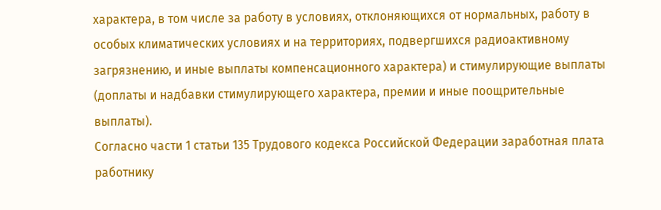характера, в том числе за работу в условиях, отклоняющихся от нормальных, работу в особых климатических условиях и на территориях, подвергшихся радиоактивному загрязнению, и иные выплаты компенсационного характера) и стимулирующие выплаты (доплаты и надбавки стимулирующего характера, премии и иные поощрительные выплаты).
Согласно части 1 статьи 135 Трудового кодекса Российской Федерации заработная плата работнику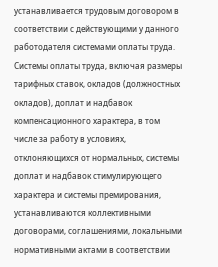устанавливается трудовым договором в соответствии с действующими у данного работодателя системами оплаты труда.
Системы оплаты труда, включая размеры тарифных ставок, окладов (должностных окладов), доплат и надбавок компенсационного характера, в том числе за работу в условиях, отклоняющихся от нормальных, системы доплат и надбавок стимулирующего характера и системы премирования, устанавливаются коллективными договорами, соглашениями, локальными нормативными актами в соответствии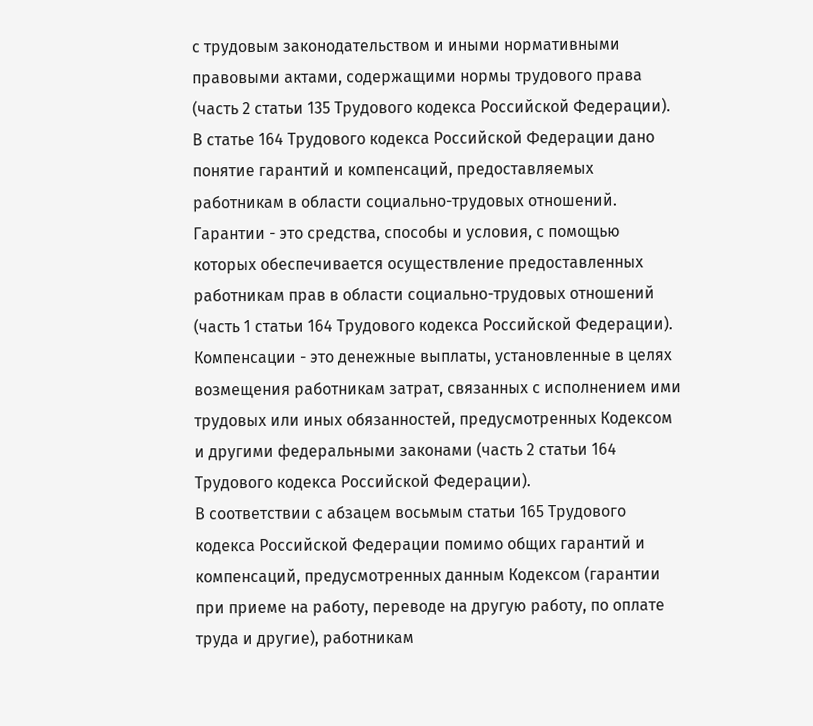с трудовым законодательством и иными нормативными правовыми актами, содержащими нормы трудового права (часть 2 статьи 135 Трудового кодекса Российской Федерации).
В статье 164 Трудового кодекса Российской Федерации дано понятие гарантий и компенсаций, предоставляемых работникам в области социально-трудовых отношений.
Гарантии - это средства, способы и условия, с помощью которых обеспечивается осуществление предоставленных работникам прав в области социально-трудовых отношений (часть 1 статьи 164 Трудового кодекса Российской Федерации).
Компенсации - это денежные выплаты, установленные в целях возмещения работникам затрат, связанных с исполнением ими трудовых или иных обязанностей, предусмотренных Кодексом и другими федеральными законами (часть 2 статьи 164 Трудового кодекса Российской Федерации).
В соответствии с абзацем восьмым статьи 165 Трудового кодекса Российской Федерации помимо общих гарантий и компенсаций, предусмотренных данным Кодексом (гарантии при приеме на работу, переводе на другую работу, по оплате труда и другие), работникам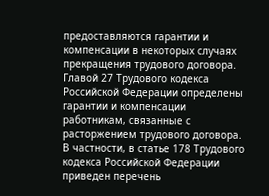предоставляются гарантии и компенсации в некоторых случаях прекращения трудового договора.
Главой 27 Трудового кодекса Российской Федерации определены гарантии и компенсации работникам, связанные с расторжением трудового договора.
В частности, в статье 178 Трудового кодекса Российской Федерации приведен перечень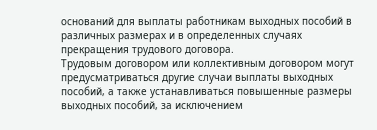оснований для выплаты работникам выходных пособий в различных размерах и в определенных случаях прекращения трудового договора.
Трудовым договором или коллективным договором могут предусматриваться другие случаи выплаты выходных пособий, а также устанавливаться повышенные размеры выходных пособий, за исключением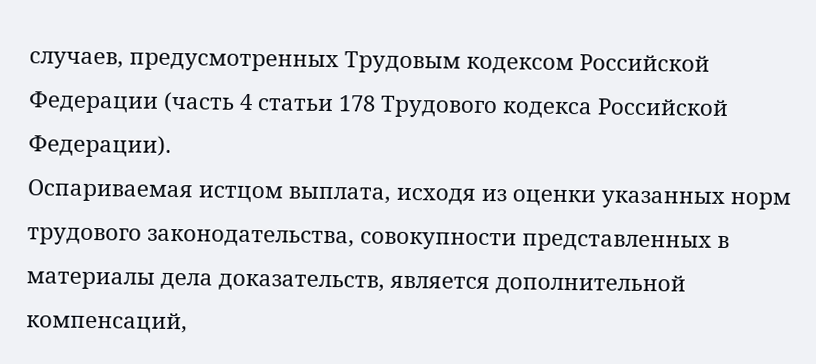случаев, предусмотренных Трудовым кодексом Российской Федерации (часть 4 статьи 178 Трудового кодекса Российской Федерации).
Оспариваемая истцом выплата, исходя из оценки указанных норм трудового законодательства, совокупности представленных в материалы дела доказательств, является дополнительной компенсаций,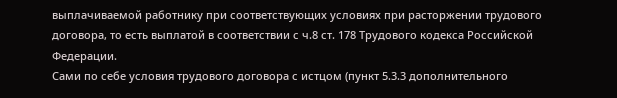выплачиваемой работнику при соответствующих условиях при расторжении трудового договора, то есть выплатой в соответствии с ч.8 ст. 178 Трудового кодекса Российской Федерации.
Сами по себе условия трудового договора с истцом (пункт 5.3.3 дополнительного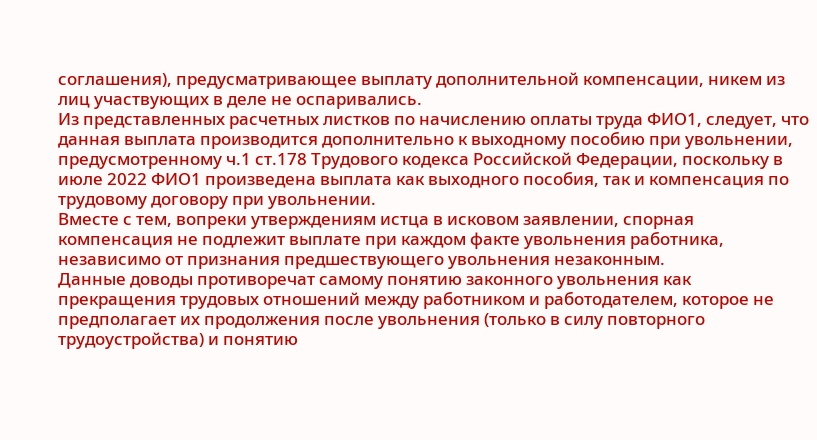соглашения), предусматривающее выплату дополнительной компенсации, никем из лиц участвующих в деле не оспаривались.
Из представленных расчетных листков по начислению оплаты труда ФИО1, следует, что данная выплата производится дополнительно к выходному пособию при увольнении, предусмотренному ч.1 ст.178 Трудового кодекса Российской Федерации, поскольку в июле 2022 ФИО1 произведена выплата как выходного пособия, так и компенсация по трудовому договору при увольнении.
Вместе с тем, вопреки утверждениям истца в исковом заявлении, спорная компенсация не подлежит выплате при каждом факте увольнения работника, независимо от признания предшествующего увольнения незаконным.
Данные доводы противоречат самому понятию законного увольнения как прекращения трудовых отношений между работником и работодателем, которое не предполагает их продолжения после увольнения (только в силу повторного трудоустройства) и понятию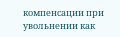компенсации при увольнении как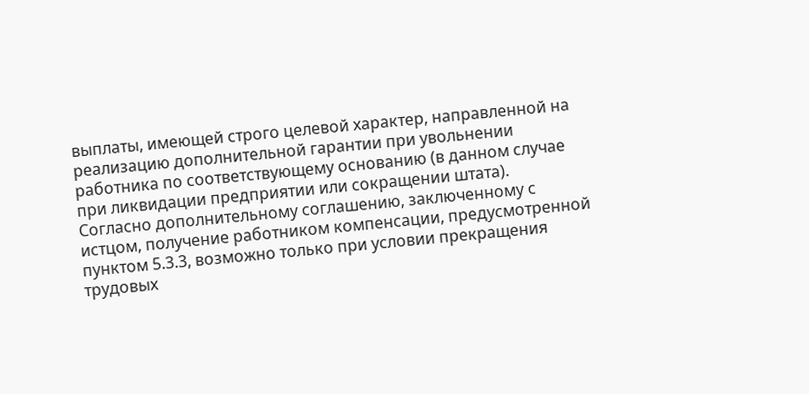выплаты, имеющей строго целевой характер, направленной на реализацию дополнительной гарантии при увольнении работника по соответствующему основанию (в данном случае при ликвидации предприятии или сокращении штата).
Согласно дополнительному соглашению, заключенному с истцом, получение работником компенсации, предусмотренной пунктом 5.3.3, возможно только при условии прекращения трудовых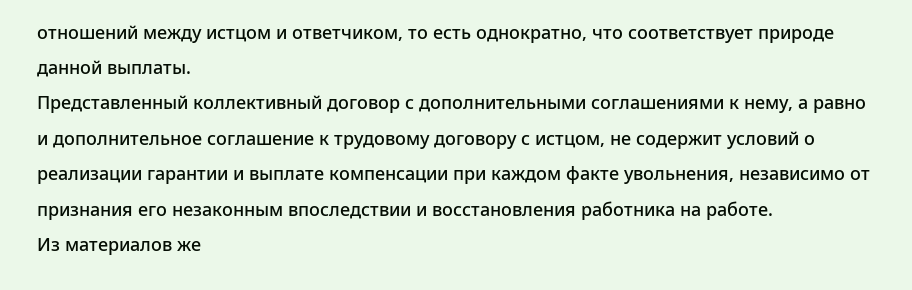отношений между истцом и ответчиком, то есть однократно, что соответствует природе данной выплаты.
Представленный коллективный договор с дополнительными соглашениями к нему, а равно и дополнительное соглашение к трудовому договору с истцом, не содержит условий о реализации гарантии и выплате компенсации при каждом факте увольнения, независимо от признания его незаконным впоследствии и восстановления работника на работе.
Из материалов же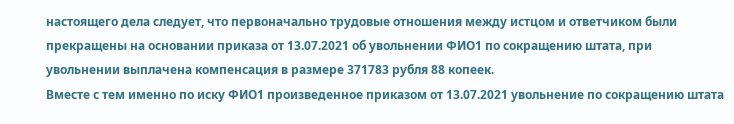настоящего дела следует, что первоначально трудовые отношения между истцом и ответчиком были прекращены на основании приказа от 13.07.2021 об увольнении ФИО1 по сокращению штата, при увольнении выплачена компенсация в размере 371783 рубля 88 копеек.
Вместе с тем именно по иску ФИО1 произведенное приказом от 13.07.2021 увольнение по сокращению штата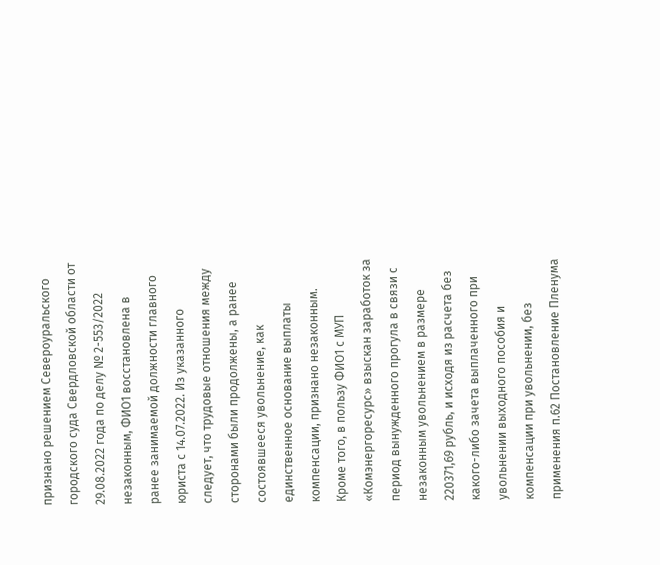признано решением Североуральского городского суда Свердловской области от 29.08.2022 года по делу № 2-553/2022 незаконным, ФИО1 восстановлена в ранее занимаемой должности главного юриста с 14.07.2022. Из указанного следует, что трудовые отношения между сторонами были продолжены, а ранее состоявшееся увольнение, как единственное основание выплаты компенсации, признано незаконным.
Кроме того, в пользу ФИО1 с МУП «Комэнергоресурс» взыскан заработок за период вынужденного прогула в связи с незаконным увольнением в размере 220371,69 рубль, и исходя из расчета без какого-либо зачета выплаченного при увольнении выходного пособия и компенсации при увольнении, без применения п.62 Постановление Пленума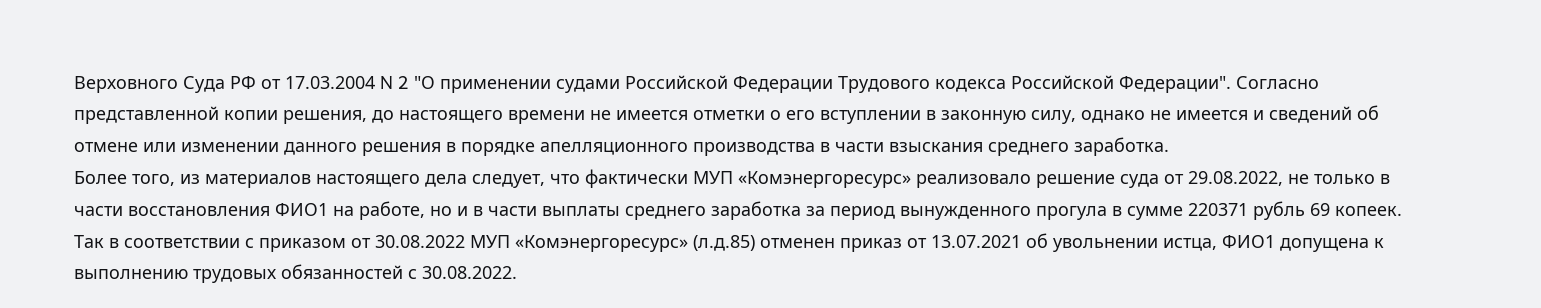Верховного Суда РФ от 17.03.2004 N 2 "О применении судами Российской Федерации Трудового кодекса Российской Федерации". Согласно представленной копии решения, до настоящего времени не имеется отметки о его вступлении в законную силу, однако не имеется и сведений об отмене или изменении данного решения в порядке апелляционного производства в части взыскания среднего заработка.
Более того, из материалов настоящего дела следует, что фактически МУП «Комэнергоресурс» реализовало решение суда от 29.08.2022, не только в части восстановления ФИО1 на работе, но и в части выплаты среднего заработка за период вынужденного прогула в сумме 220371 рубль 69 копеек.
Так в соответствии с приказом от 30.08.2022 МУП «Комэнергоресурс» (л.д.85) отменен приказ от 13.07.2021 об увольнении истца, ФИО1 допущена к выполнению трудовых обязанностей с 30.08.2022.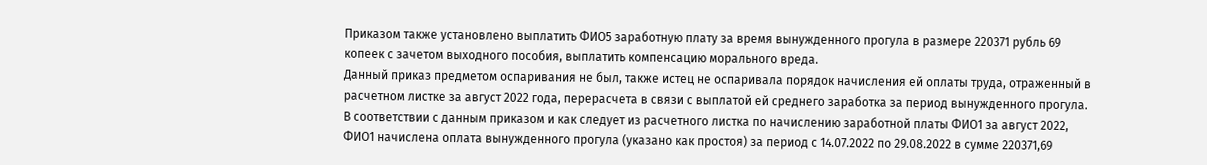Приказом также установлено выплатить ФИО5 заработную плату за время вынужденного прогула в размере 220371 рубль 69 копеек с зачетом выходного пособия, выплатить компенсацию морального вреда.
Данный приказ предметом оспаривания не был, также истец не оспаривала порядок начисления ей оплаты труда, отраженный в расчетном листке за август 2022 года, перерасчета в связи с выплатой ей среднего заработка за период вынужденного прогула.
В соответствии с данным приказом и как следует из расчетного листка по начислению заработной платы ФИО1 за август 2022, ФИО1 начислена оплата вынужденного прогула (указано как простоя) за период с 14.07.2022 по 29.08.2022 в сумме 220371,69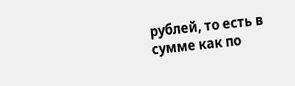рублей, то есть в сумме как по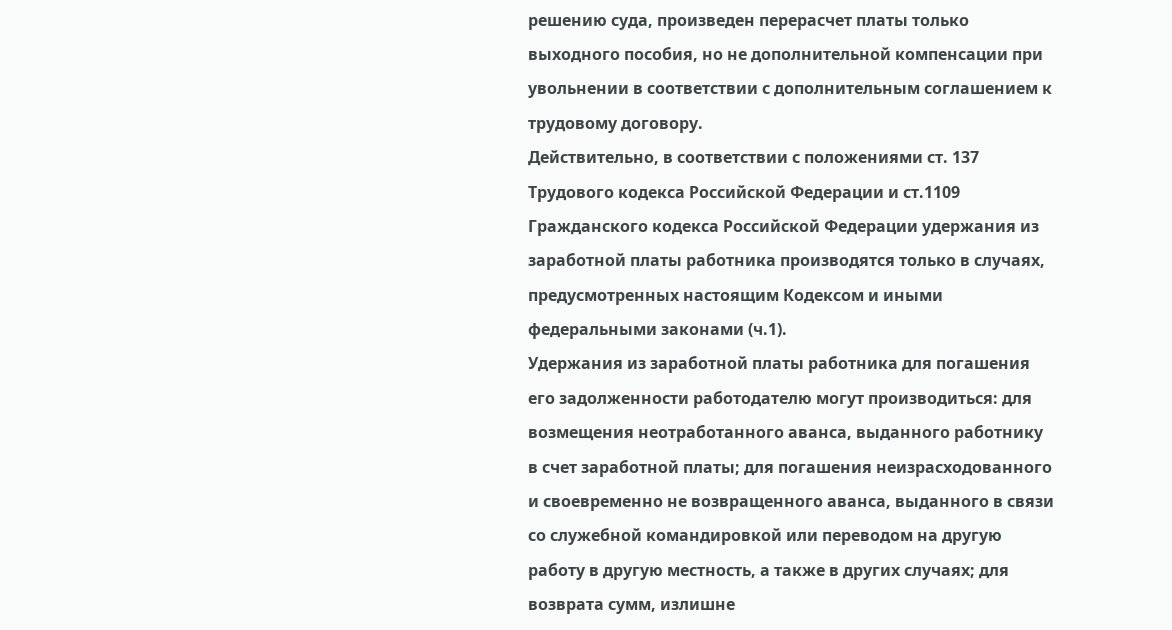решению суда, произведен перерасчет платы только выходного пособия, но не дополнительной компенсации при увольнении в соответствии с дополнительным соглашением к трудовому договору.
Действительно, в соответствии с положениями ст. 137 Трудового кодекса Российской Федерации и ст.1109 Гражданского кодекса Российской Федерации удержания из заработной платы работника производятся только в случаях, предусмотренных настоящим Кодексом и иными федеральными законами (ч.1).
Удержания из заработной платы работника для погашения его задолженности работодателю могут производиться: для возмещения неотработанного аванса, выданного работнику в счет заработной платы; для погашения неизрасходованного и своевременно не возвращенного аванса, выданного в связи со служебной командировкой или переводом на другую работу в другую местность, а также в других случаях; для возврата сумм, излишне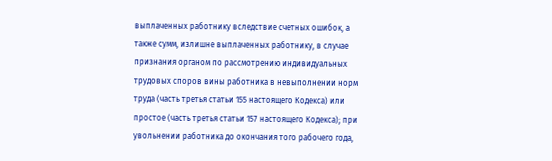выплаченных работнику вследствие счетных ошибок, а также сумм, излишне выплаченных работнику, в случае признания органом по рассмотрению индивидуальных трудовых споров вины работника в невыполнении норм труда (часть третья статьи 155 настоящего Кодекса) или простое (часть третья статьи 157 настоящего Кодекса); при увольнении работника до окончания того рабочего года,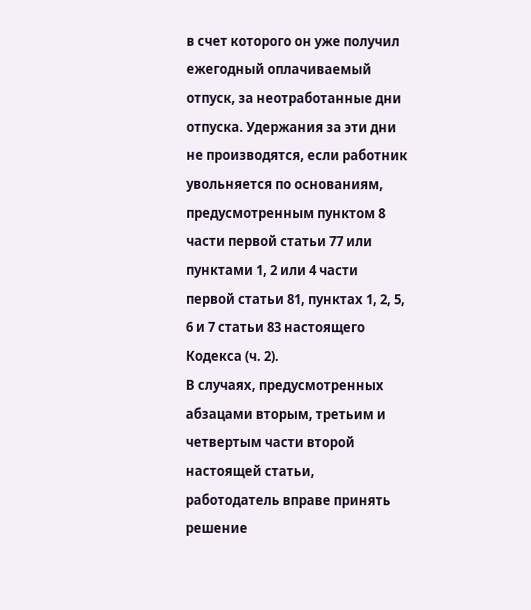в счет которого он уже получил ежегодный оплачиваемый отпуск, за неотработанные дни отпуска. Удержания за эти дни не производятся, если работник увольняется по основаниям, предусмотренным пунктом 8 части первой статьи 77 или пунктами 1, 2 или 4 части первой статьи 81, пунктах 1, 2, 5, 6 и 7 статьи 83 настоящего Кодекса (ч. 2).
В случаях, предусмотренных абзацами вторым, третьим и четвертым части второй настоящей статьи, работодатель вправе принять решение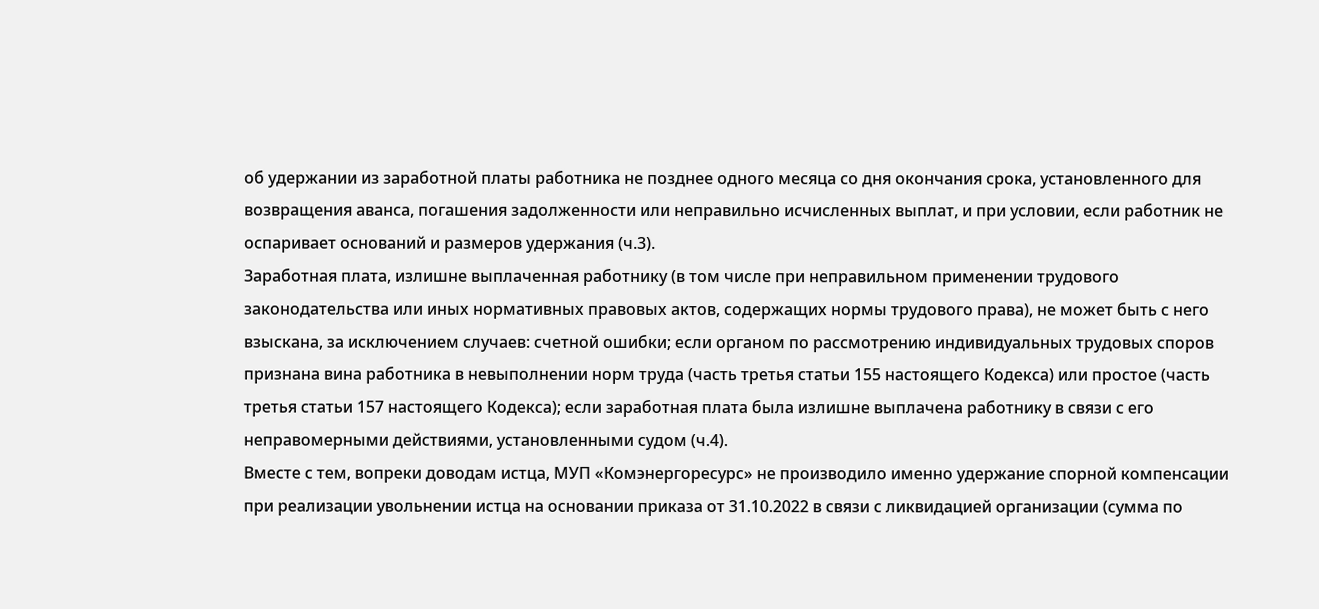об удержании из заработной платы работника не позднее одного месяца со дня окончания срока, установленного для возвращения аванса, погашения задолженности или неправильно исчисленных выплат, и при условии, если работник не оспаривает оснований и размеров удержания (ч.3).
Заработная плата, излишне выплаченная работнику (в том числе при неправильном применении трудового законодательства или иных нормативных правовых актов, содержащих нормы трудового права), не может быть с него взыскана, за исключением случаев: счетной ошибки; если органом по рассмотрению индивидуальных трудовых споров признана вина работника в невыполнении норм труда (часть третья статьи 155 настоящего Кодекса) или простое (часть третья статьи 157 настоящего Кодекса); если заработная плата была излишне выплачена работнику в связи с его неправомерными действиями, установленными судом (ч.4).
Вместе с тем, вопреки доводам истца, МУП «Комэнергоресурс» не производило именно удержание спорной компенсации при реализации увольнении истца на основании приказа от 31.10.2022 в связи с ликвидацией организации (сумма по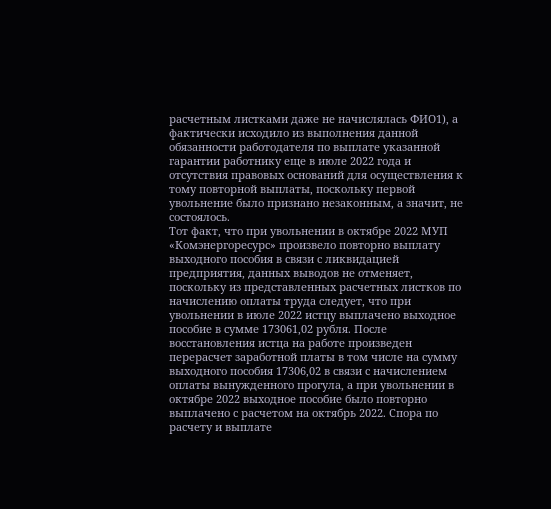расчетным листками даже не начислялась ФИО1), а фактически исходило из выполнения данной обязанности работодателя по выплате указанной гарантии работнику еще в июле 2022 года и отсутствия правовых оснований для осуществления к тому повторной выплаты, поскольку первой увольнение было признано незаконным, а значит, не состоялось.
Тот факт, что при увольнении в октябре 2022 МУП «Комэнергоресурс» произвело повторно выплату выходного пособия в связи с ликвидацией предприятия, данных выводов не отменяет, поскольку из представленных расчетных листков по начислению оплаты труда следует, что при увольнении в июле 2022 истцу выплачено выходное пособие в сумме 173061,02 рубля. После восстановления истца на работе произведен перерасчет заработной платы в том числе на сумму выходного пособия 17306,02 в связи с начислением оплаты вынужденного прогула, а при увольнении в октябре 2022 выходное пособие было повторно выплачено с расчетом на октябрь 2022. Спора по расчету и выплате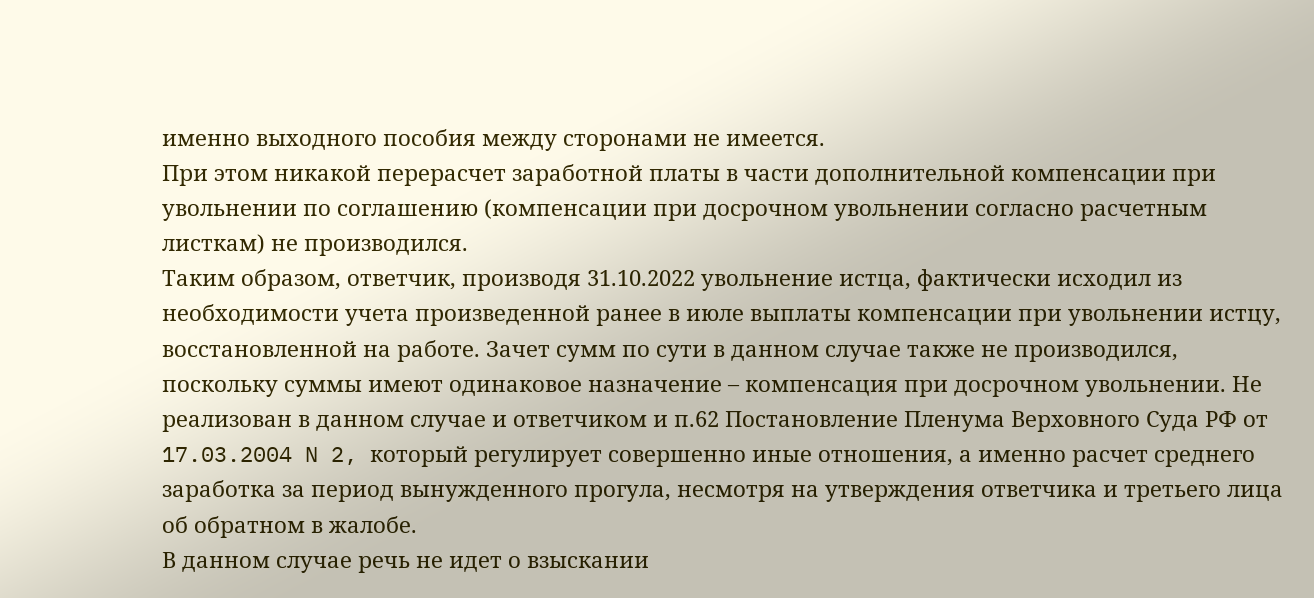именно выходного пособия между сторонами не имеется.
При этом никакой перерасчет заработной платы в части дополнительной компенсации при увольнении по соглашению (компенсации при досрочном увольнении согласно расчетным листкам) не производился.
Таким образом, ответчик, производя 31.10.2022 увольнение истца, фактически исходил из необходимости учета произведенной ранее в июле выплаты компенсации при увольнении истцу, восстановленной на работе. Зачет сумм по сути в данном случае также не производился, поскольку суммы имеют одинаковое назначение – компенсация при досрочном увольнении. Не реализован в данном случае и ответчиком и п.62 Постановление Пленума Верховного Суда РФ от 17.03.2004 N 2, который регулирует совершенно иные отношения, а именно расчет среднего заработка за период вынужденного прогула, несмотря на утверждения ответчика и третьего лица об обратном в жалобе.
В данном случае речь не идет о взыскании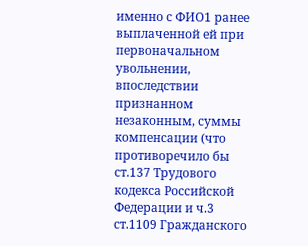именно с ФИО1 ранее выплаченной ей при первоначальном увольнении, впоследствии признанном незаконным, суммы компенсации (что противоречило бы ст.137 Трудового кодекса Российской Федерации и ч.3 ст.1109 Гражданского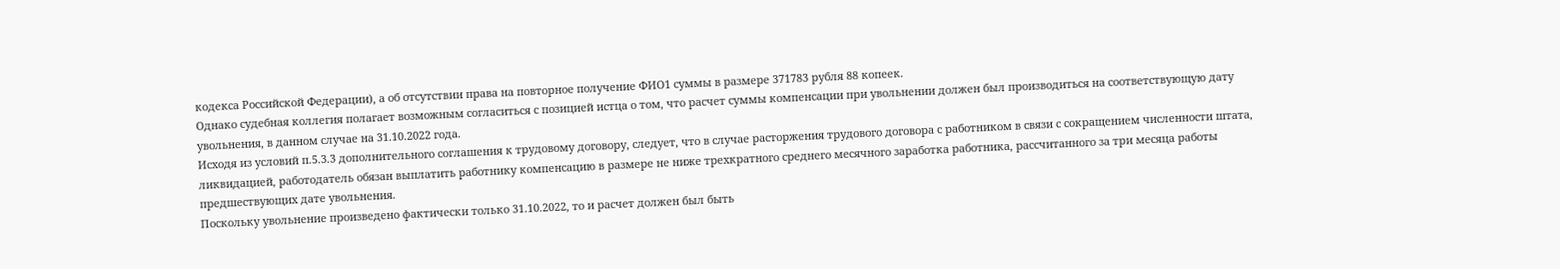кодекса Российской Федерации), а об отсутствии права на повторное получение ФИО1 суммы в размере 371783 рубля 88 копеек.
Однако судебная коллегия полагает возможным согласиться с позицией истца о том, что расчет суммы компенсации при увольнении должен был производиться на соответствующую дату увольнения, в данном случае на 31.10.2022 года.
Исходя из условий п.5.3.3 дополнительного соглашения к трудовому договору, следует, что в случае расторжения трудового договора с работником в связи с сокращением численности штата, ликвидацией, работодатель обязан выплатить работнику компенсацию в размере не ниже трехкратного среднего месячного заработка работника, рассчитанного за три месяца работы предшествующих дате увольнения.
Поскольку увольнение произведено фактически только 31.10.2022, то и расчет должен был быть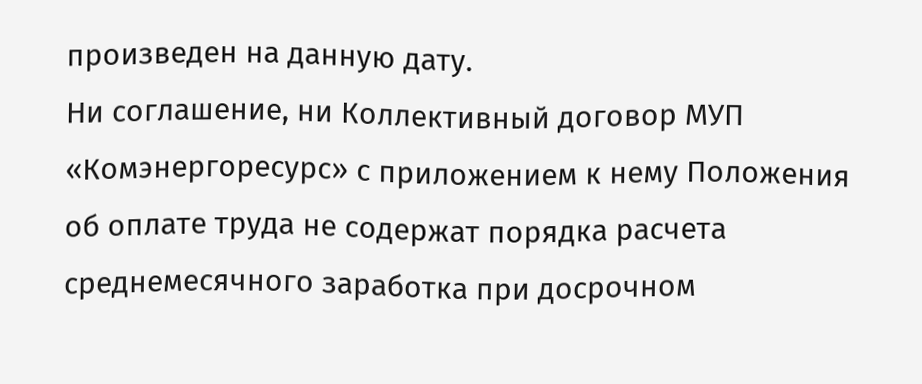произведен на данную дату.
Ни соглашение, ни Коллективный договор МУП «Комэнергоресурс» с приложением к нему Положения об оплате труда не содержат порядка расчета среднемесячного заработка при досрочном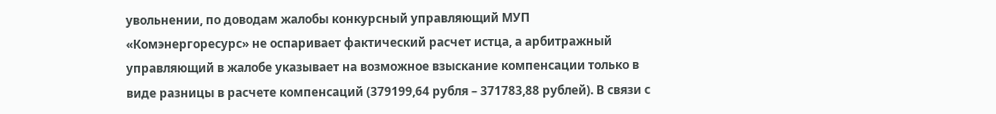увольнении, по доводам жалобы конкурсный управляющий МУП «Комэнергоресурс» не оспаривает фактический расчет истца, а арбитражный управляющий в жалобе указывает на возможное взыскание компенсации только в виде разницы в расчете компенсаций (379199,64 рубля – 371783,88 рублей). В связи с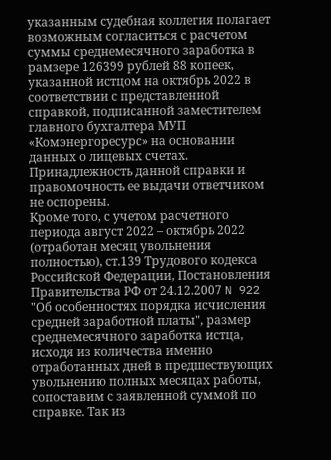указанным судебная коллегия полагает возможным согласиться с расчетом суммы среднемесячного заработка в рамзере 126399 рублей 88 копеек, указанной истцом на октябрь 2022 в соответствии с представленной справкой, подписанной заместителем главного бухгалтера МУП «Комэнергоресурс» на основании данных о лицевых счетах. Принадлежность данной справки и правомочность ее выдачи ответчиком не оспорены.
Кроме того, с учетом расчетного периода август 2022 – октябрь 2022 (отработан месяц увольнения полностью), ст.139 Трудового кодекса Российской Федерации, Постановления Правительства РФ от 24.12.2007 N 922 "Об особенностях порядка исчисления средней заработной платы", размер среднемесячного заработка истца, исходя из количества именно отработанных дней в предшествующих увольнению полных месяцах работы, сопоставим с заявленной суммой по справке. Так из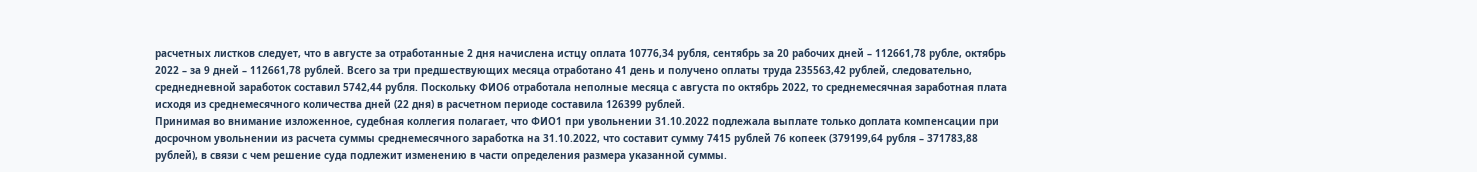расчетных листков следует, что в августе за отработанные 2 дня начислена истцу оплата 10776,34 рубля, сентябрь за 20 рабочих дней – 112661,78 рубле, октябрь 2022 – за 9 дней – 112661,78 рублей. Всего за три предшествующих месяца отработано 41 день и получено оплаты труда 235563,42 рублей, следовательно, среднедневной заработок составил 5742,44 рубля. Поскольку ФИО6 отработала неполные месяца с августа по октябрь 2022, то среднемесячная заработная плата исходя из среднемесячного количества дней (22 дня) в расчетном периоде составила 126399 рублей.
Принимая во внимание изложенное, судебная коллегия полагает, что ФИО1 при увольнении 31.10.2022 подлежала выплате только доплата компенсации при досрочном увольнении из расчета суммы среднемесячного заработка на 31.10.2022, что составит сумму 7415 рублей 76 копеек (379199,64 рубля – 371783,88 рублей), в связи с чем решение суда подлежит изменению в части определения размера указанной суммы.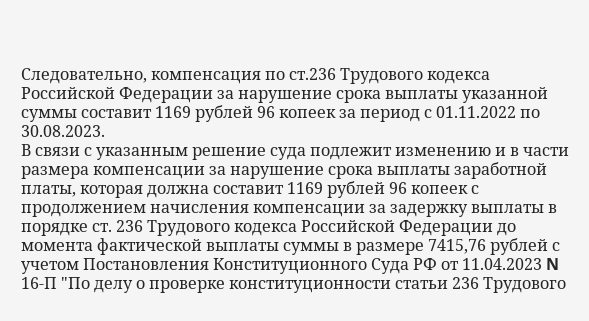Следовательно, компенсация по ст.236 Трудового кодекса Российской Федерации за нарушение срока выплаты указанной суммы составит 1169 рублей 96 копеек за период с 01.11.2022 по 30.08.2023.
В связи с указанным решение суда подлежит изменению и в части размера компенсации за нарушение срока выплаты заработной платы, которая должна составит 1169 рублей 96 копеек с продолжением начисления компенсации за задержку выплаты в порядке ст. 236 Трудового кодекса Российской Федерации до момента фактической выплаты суммы в размере 7415,76 рублей с учетом Постановления Конституционного Суда РФ от 11.04.2023 N 16-П "По делу о проверке конституционности статьи 236 Трудового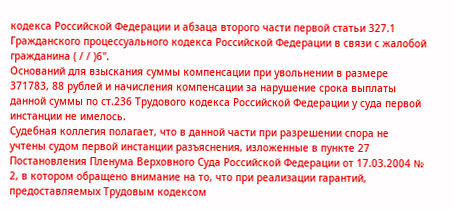кодекса Российской Федерации и абзаца второго части первой статьи 327.1 Гражданского процессуального кодекса Российской Федерации в связи с жалобой гражданина ( / / )6".
Оснований для взыскания суммы компенсации при увольнении в размере 371783, 88 рублей и начисления компенсации за нарушение срока выплаты данной суммы по ст.236 Трудового кодекса Российской Федерации у суда первой инстанции не имелось.
Судебная коллегия полагает, что в данной части при разрешении спора не учтены судом первой инстанции разъяснения, изложенные в пункте 27 Постановления Пленума Верховного Суда Российской Федерации от 17.03.2004 № 2, в котором обращено внимание на то, что при реализации гарантий, предоставляемых Трудовым кодексом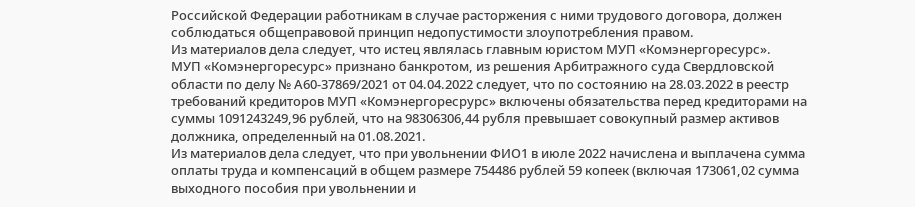Российской Федерации работникам в случае расторжения с ними трудового договора, должен соблюдаться общеправовой принцип недопустимости злоупотребления правом.
Из материалов дела следует, что истец являлась главным юристом МУП «Комэнергоресурс».
МУП «Комэнергоресурс» признано банкротом, из решения Арбитражного суда Свердловской области по делу № А60-37869/2021 от 04.04.2022 следует, что по состоянию на 28.03.2022 в реестр требований кредиторов МУП «Комэнергоресрурс» включены обязательства перед кредиторами на суммы 1091243249,96 рублей, что на 98306306,44 рубля превышает совокупный размер активов должника, определенный на 01.08.2021.
Из материалов дела следует, что при увольнении ФИО1 в июле 2022 начислена и выплачена сумма оплаты труда и компенсаций в общем размере 754486 рублей 59 копеек (включая 173061,02 сумма выходного пособия при увольнении и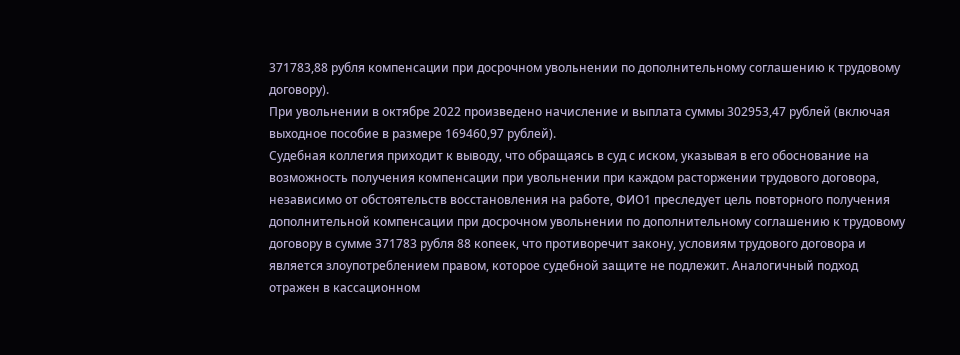371783,88 рубля компенсации при досрочном увольнении по дополнительному соглашению к трудовому договору).
При увольнении в октябре 2022 произведено начисление и выплата суммы 302953,47 рублей (включая выходное пособие в размере 169460,97 рублей).
Судебная коллегия приходит к выводу, что обращаясь в суд с иском, указывая в его обоснование на возможность получения компенсации при увольнении при каждом расторжении трудового договора, независимо от обстоятельств восстановления на работе, ФИО1 преследует цель повторного получения дополнительной компенсации при досрочном увольнении по дополнительному соглашению к трудовому договору в сумме 371783 рубля 88 копеек, что противоречит закону, условиям трудового договора и является злоупотреблением правом, которое судебной защите не подлежит. Аналогичный подход отражен в кассационном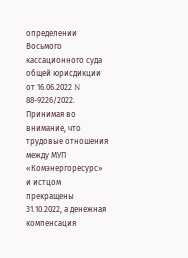определении Восьмого кассационного суда общей юрисдикции от 16.06.2022 N 88-9226/2022.
Принимая во внимание, что трудовые отношения между МУП «Комэнергоресурс» и истцом прекращены 31.10.2022, а денежная компенсация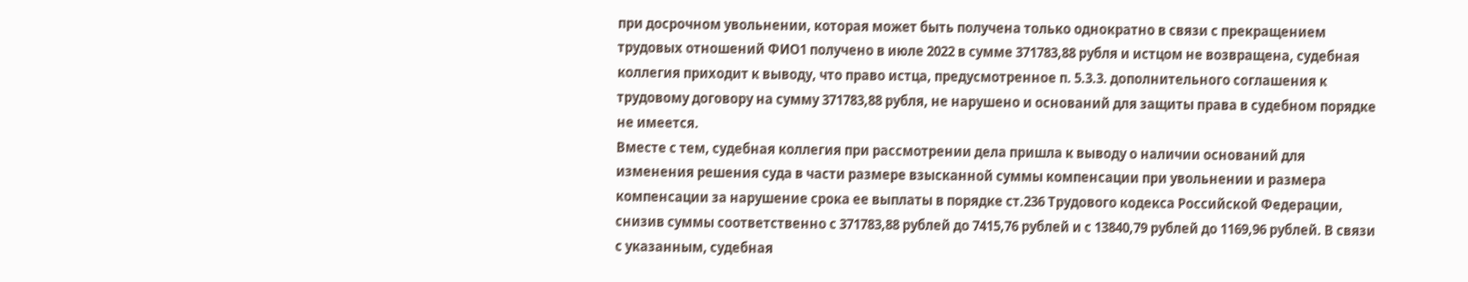при досрочном увольнении, которая может быть получена только однократно в связи с прекращением трудовых отношений ФИО1 получено в июле 2022 в сумме 371783,88 рубля и истцом не возвращена, судебная коллегия приходит к выводу, что право истца, предусмотренное п. 5.3.3. дополнительного соглашения к трудовому договору на сумму 371783,88 рубля, не нарушено и оснований для защиты права в судебном порядке не имеется.
Вместе с тем, судебная коллегия при рассмотрении дела пришла к выводу о наличии оснований для изменения решения суда в части размере взысканной суммы компенсации при увольнении и размера компенсации за нарушение срока ее выплаты в порядке ст.236 Трудового кодекса Российской Федерации, снизив суммы соответственно с 371783,88 рублей до 7415,76 рублей и с 13840,79 рублей до 1169,96 рублей. В связи с указанным, судебная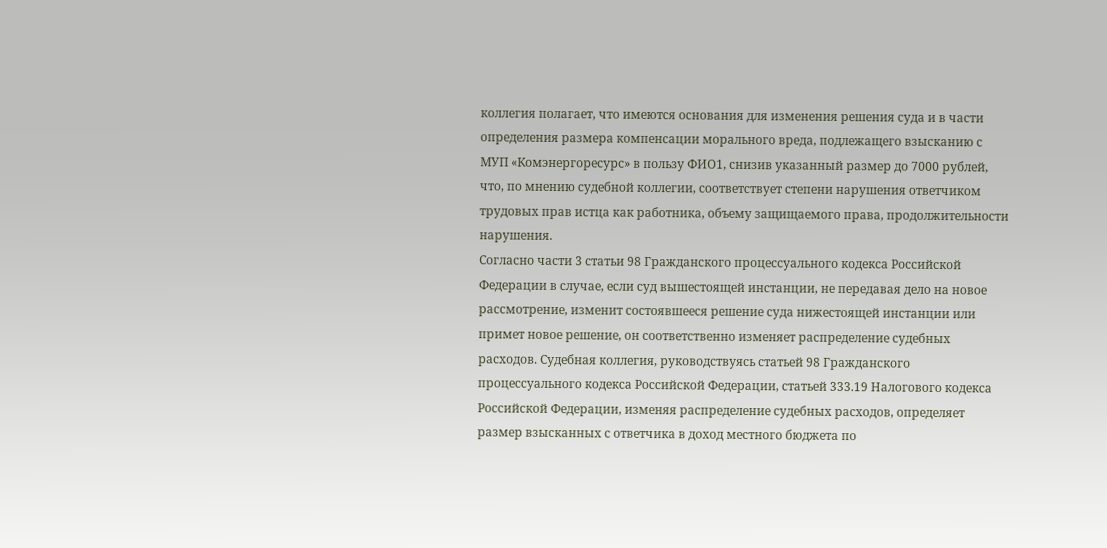коллегия полагает, что имеются основания для изменения решения суда и в части определения размера компенсации морального вреда, подлежащего взысканию с МУП «Комэнергоресурс» в пользу ФИО1, снизив указанный размер до 7000 рублей, что, по мнению судебной коллегии, соответствует степени нарушения ответчиком трудовых прав истца как работника, объему защищаемого права, продолжительности нарушения.
Согласно части 3 статьи 98 Гражданского процессуального кодекса Российской Федерации в случае, если суд вышестоящей инстанции, не передавая дело на новое рассмотрение, изменит состоявшееся решение суда нижестоящей инстанции или примет новое решение, он соответственно изменяет распределение судебных расходов. Судебная коллегия, руководствуясь статьей 98 Гражданского процессуального кодекса Российской Федерации, статьей 333.19 Налогового кодекса Российской Федерации, изменяя распределение судебных расходов, определяет размер взысканных с ответчика в доход местного бюджета по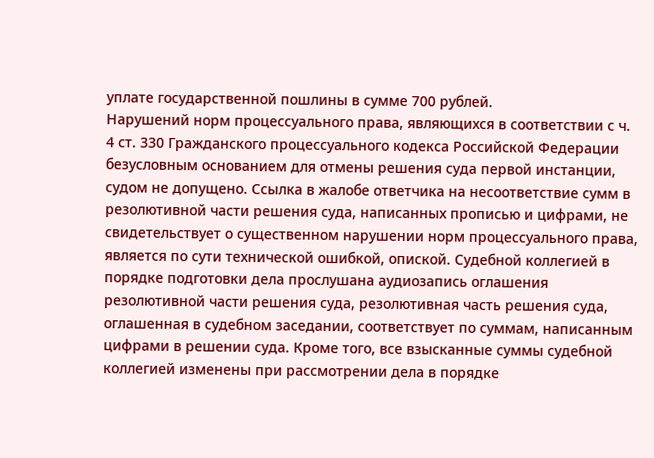уплате государственной пошлины в сумме 700 рублей.
Нарушений норм процессуального права, являющихся в соответствии с ч. 4 ст. 330 Гражданского процессуального кодекса Российской Федерации безусловным основанием для отмены решения суда первой инстанции, судом не допущено. Ссылка в жалобе ответчика на несоответствие сумм в резолютивной части решения суда, написанных прописью и цифрами, не свидетельствует о существенном нарушении норм процессуального права, является по сути технической ошибкой, опиской. Судебной коллегией в порядке подготовки дела прослушана аудиозапись оглашения резолютивной части решения суда, резолютивная часть решения суда, оглашенная в судебном заседании, соответствует по суммам, написанным цифрами в решении суда. Кроме того, все взысканные суммы судебной коллегией изменены при рассмотрении дела в порядке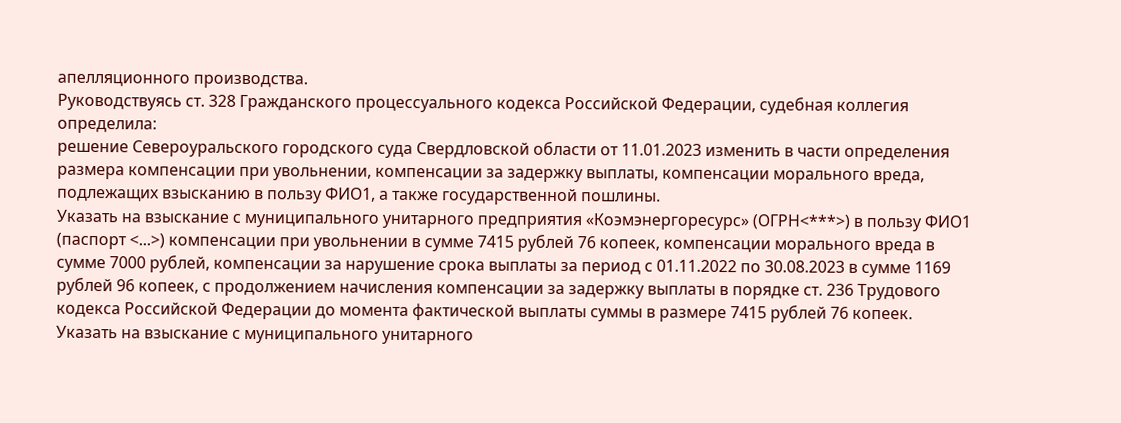апелляционного производства.
Руководствуясь ст. 328 Гражданского процессуального кодекса Российской Федерации, судебная коллегия
определила:
решение Североуральского городского суда Свердловской области от 11.01.2023 изменить в части определения размера компенсации при увольнении, компенсации за задержку выплаты, компенсации морального вреда, подлежащих взысканию в пользу ФИО1, а также государственной пошлины.
Указать на взыскание с муниципального унитарного предприятия «Коэмэнергоресурс» (ОГРН<***>) в пользу ФИО1 (паспорт <...>) компенсации при увольнении в сумме 7415 рублей 76 копеек, компенсации морального вреда в сумме 7000 рублей, компенсации за нарушение срока выплаты за период с 01.11.2022 по 30.08.2023 в сумме 1169 рублей 96 копеек, с продолжением начисления компенсации за задержку выплаты в порядке ст. 236 Трудового кодекса Российской Федерации до момента фактической выплаты суммы в размере 7415 рублей 76 копеек.
Указать на взыскание с муниципального унитарного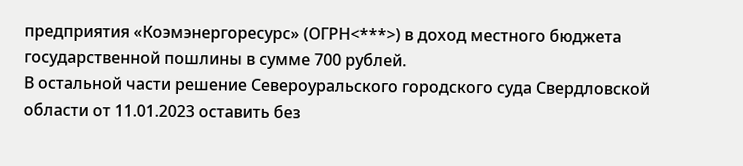предприятия «Коэмэнергоресурс» (ОГРН<***>) в доход местного бюджета государственной пошлины в сумме 700 рублей.
В остальной части решение Североуральского городского суда Свердловской области от 11.01.2023 оставить без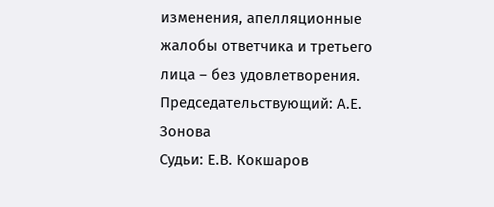изменения, апелляционные жалобы ответчика и третьего лица – без удовлетворения.
Председательствующий: А.Е. Зонова
Судьи: Е.В. Кокшаров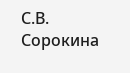С.В. Сорокина